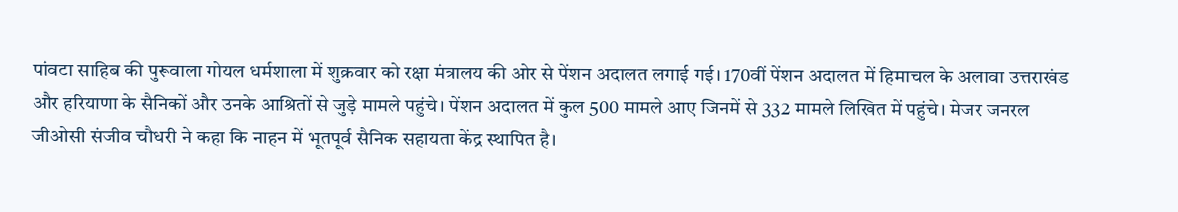पांवटा साहिब की पुरूवाला गोयल धर्मशाला में शुक्रवार को रक्षा मंत्रालय की ओर से पेंशन अदालत लगाई गई। 170वीं पेंशन अदालत में हिमाचल के अलावा उत्तराखंड और हरियाणा के सैनिकों और उनके आश्रितों से जुड़े मामले पहुंचे। पेंशन अदालत में कुल 500 मामले आए जिनमें से 332 मामले लिखित में पहुंचे। मेजर जनरल जीओसी संजीव चौधरी ने कहा कि नाहन में भूतपूर्व सैनिक सहायता केंद्र स्थापित है।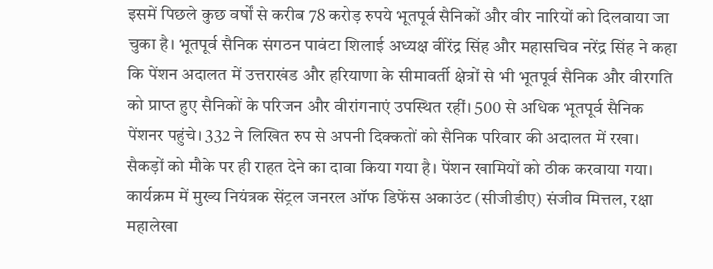इसमें पिछले कुछ वर्षों से करीब 78 करोड़ रुपये भूतपूर्व सैनिकों और वीर नारियों को दिलवाया जा चुका है। भूतपूर्व सैनिक संगठन पावंटा शिलाई अध्यक्ष वीरेंद्र सिंह और महासचिव नरेंद्र सिंह ने कहा कि पेंशन अदालत में उत्तराखंड और हरियाणा के सीमावर्ती क्षेत्रों से भी भूतपूर्व सैनिक और वीरगति को प्राप्त हुए सैनिकों के परिजन और वीरांगनाएं उपस्थित रहीं। 500 से अधिक भूतपूर्व सैनिक पेंशनर पहुंचे। 332 ने लिखित रुप से अपनी दिक्कतों को सैनिक परिवार की अदालत में रखा।
सैकड़ों को मौके पर ही राहत देने का दावा किया गया है। पेंशन खामियों को ठीक करवाया गया। कार्यक्रम में मुख्य नियंत्रक सेंट्रल जनरल ऑफ डिफेंस अकाउंट (सीजीडीए) संजीव मित्तल, रक्षा महालेखा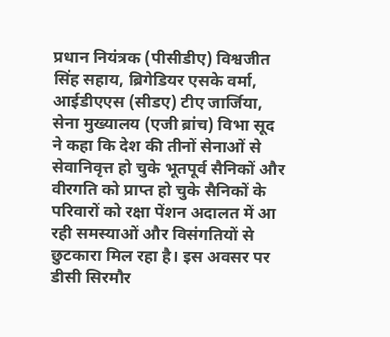प्रधान नियंत्रक (पीसीडीए) विश्वजीत सिंह सहाय, ब्रिगेडियर एसके वर्मा, आईडीएएस (सीडए) टीए जार्जिया, सेना मुख्यालय (एजी ब्रांच) विभा सूद ने कहा कि देश की तीनों सेनाओं से सेवानिवृत्त हो चुके भूतपूर्व सैनिकों और वीरगति को प्राप्त हो चुके सैनिकों के परिवारों को रक्षा पेंशन अदालत में आ रही समस्याओं और विसंगतियों से छुटकारा मिल रहा है। इस अवसर पर डीसी सिरमौर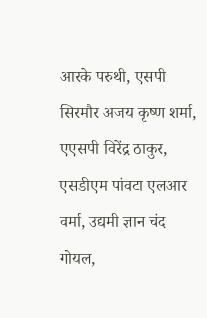आरके परुथी, एसपी सिरमौर अजय कृष्ण शर्मा, एएसपी विरेंद्र ठाकुर, एसडीएम पांवटा एलआर वर्मा, उद्यमी ज्ञान चंद गोयल,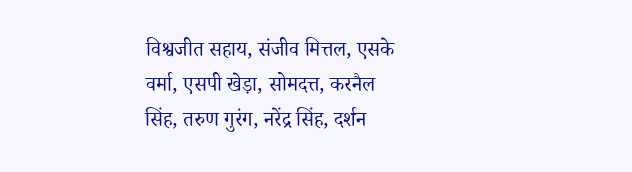विश्वजीत सहाय, संजीव मित्तल, एसके वर्मा, एसपी खेड़ा, सोमदत्त, करनैल सिंह, तरुण गुरंग, नरेंद्र सिंह, दर्शन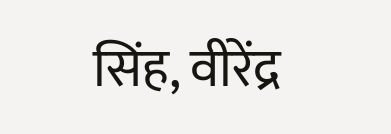सिंह, वीरेंद्र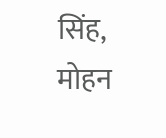सिंह, मोहन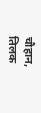चौहान, तिलक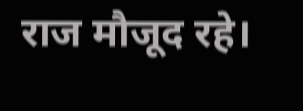राज मौजूद रहे।